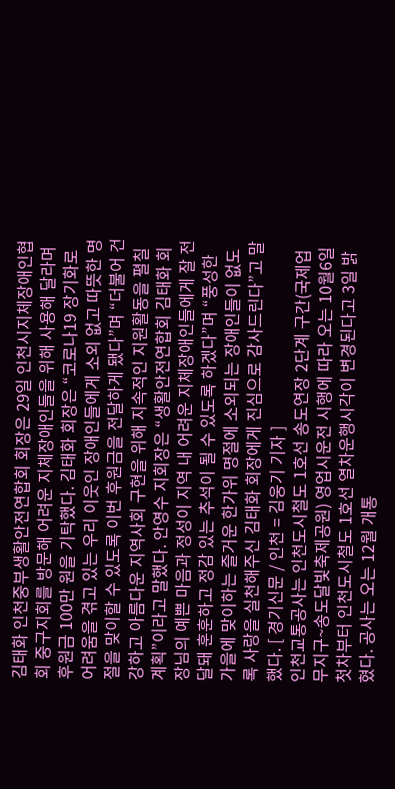김태화 인천중부생활안전연합회 회장은 29일 인천시지체장애인협회 중구지회를 방문해 어려운 지체장애인들을 위해 사용해 달라며 후원금 100만 원을 기탁했다. 김태화 회장은 “코로나19 장기화로 어려움을 겪고 있는 우리 이웃인 장애인들에게 소외 없고 따뜻한 명절을 맞이할 수 있도록 이번 후원금을 전달하게 됐다”며 “더불어 건강하고 아름다운 지역사회 구현을 위해 지속적인 지원활동을 펼칠 계획”이라고 말했다. 안영수 지회장은 “생활안전연합회 김태화 회장님의 예쁜 마음과 정성이 지역 내 어려운 지체장애인들에게 잘 전달돼 훈훈하고 정감 있는 추석이 될 수 있도록 하겠다”며 “풍성한 가을에 맞이하는 즐거운 한가위 명절에 소외되는 장애인들이 없도록 사랑을 실천해주신 김태화 회장에게 진심으로 감사드린다”고 말했다. [ 경기신문 / 인천 = 김웅기 기자 ]
인천교통공사는 인천도시철도 1호선 송도연장 2단계 구간(국제업무지구~송도달빛축제공원) 영업시운전 시행에 따라 오는 10월6일 첫차부터 인천도시철도 1호선 열차운행시각이 변경된다고 3일 밝혔다. 공사는 오는 12월 개통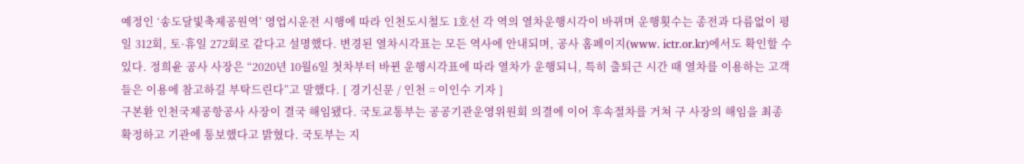예정인 ‘송도달빛축제공원역’ 영업시운전 시행에 따라 인천도시철도 1호선 각 역의 열차운행시각이 바뀌며 운행횟수는 종전과 다름없이 평일 312회, 토·휴일 272회로 같다고 설명했다. 변경된 열차시각표는 모든 역사에 안내되며, 공사 홈페이지(www. ictr.or.kr)에서도 확인할 수 있다. 정희윤 공사 사장은 “2020년 10월6일 첫차부터 바뀐 운행시각표에 따라 열차가 운행되니, 특히 출퇴근 시간 때 열차를 이용하는 고객들은 이용에 참고하길 부탁드린다”고 말했다. [ 경기신문 / 인천 = 이인수 기자 ]
구본환 인천국제공항공사 사장이 결국 해임됐다. 국토교통부는 공공기관운영위원회 의결에 이어 후속절차를 거쳐 구 사장의 해임을 최종 확정하고 기관에 통보했다고 밝혔다. 국토부는 지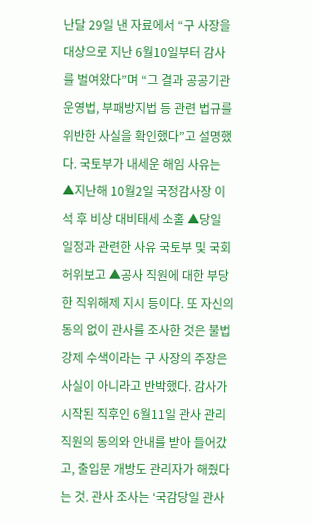난달 29일 낸 자료에서 “구 사장을 대상으로 지난 6월10일부터 감사를 벌여왔다”며 “그 결과 공공기관운영법, 부패방지법 등 관련 법규를 위반한 사실을 확인했다”고 설명했다. 국토부가 내세운 해임 사유는 ▲지난해 10월2일 국정감사장 이석 후 비상 대비태세 소홀 ▲당일 일정과 관련한 사유 국토부 및 국회 허위보고 ▲공사 직원에 대한 부당한 직위해제 지시 등이다. 또 자신의 동의 없이 관사를 조사한 것은 불법 강제 수색이라는 구 사장의 주장은 사실이 아니라고 반박했다. 감사가 시작된 직후인 6월11일 관사 관리 직원의 동의와 안내를 받아 들어갔고, 출입문 개방도 관리자가 해줬다는 것. 관사 조사는 ‘국감당일 관사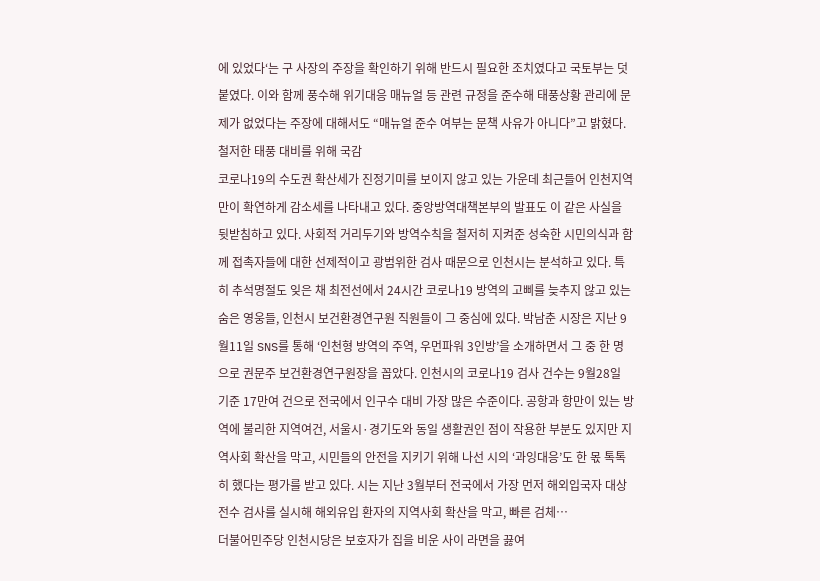에 있었다‘는 구 사장의 주장을 확인하기 위해 반드시 필요한 조치였다고 국토부는 덧붙였다. 이와 함께 풍수해 위기대응 매뉴얼 등 관련 규정을 준수해 태풍상황 관리에 문제가 없었다는 주장에 대해서도 “매뉴얼 준수 여부는 문책 사유가 아니다”고 밝혔다. 철저한 태풍 대비를 위해 국감
코로나19의 수도권 확산세가 진정기미를 보이지 않고 있는 가운데 최근들어 인천지역만이 확연하게 감소세를 나타내고 있다. 중앙방역대책본부의 발표도 이 같은 사실을 뒷받침하고 있다. 사회적 거리두기와 방역수칙을 철저히 지켜준 성숙한 시민의식과 함께 접촉자들에 대한 선제적이고 광범위한 검사 때문으로 인천시는 분석하고 있다. 특히 추석명절도 잊은 채 최전선에서 24시간 코로나19 방역의 고삐를 늦추지 않고 있는 숨은 영웅들, 인천시 보건환경연구원 직원들이 그 중심에 있다. 박남춘 시장은 지난 9월11일 SNS를 통해 ‘인천형 방역의 주역, 우먼파워 3인방’을 소개하면서 그 중 한 명으로 권문주 보건환경연구원장을 꼽았다. 인천시의 코로나19 검사 건수는 9월28일 기준 17만여 건으로 전국에서 인구수 대비 가장 많은 수준이다. 공항과 항만이 있는 방역에 불리한 지역여건, 서울시·경기도와 동일 생활권인 점이 작용한 부분도 있지만 지역사회 확산을 막고, 시민들의 안전을 지키기 위해 나선 시의 ‘과잉대응’도 한 몫 톡톡히 했다는 평가를 받고 있다. 시는 지난 3월부터 전국에서 가장 먼저 해외입국자 대상 전수 검사를 실시해 해외유입 환자의 지역사회 확산을 막고, 빠른 검체…
더불어민주당 인천시당은 보호자가 집을 비운 사이 라면을 끓여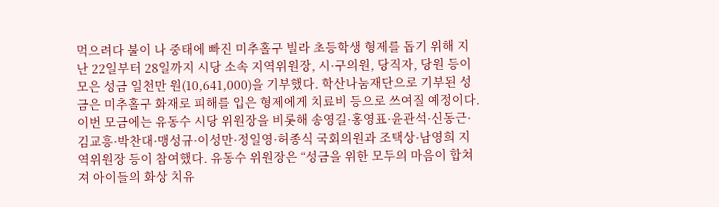먹으려다 불이 나 중태에 빠진 미추홀구 빌라 초등학생 형제를 돕기 위해 지난 22일부터 28일까지 시당 소속 지역위원장, 시·구의원, 당직자, 당원 등이 모은 성금 일천만 원(10,641,000)을 기부했다. 학산나눔재단으로 기부된 성금은 미추홀구 화재로 피해를 입은 형제에게 치료비 등으로 쓰여질 예정이다. 이번 모금에는 유동수 시당 위원장을 비롯해 송영길·홍영표·윤관석·신동근·김교흥·박찬대·맹성규·이성만·정일영·허종식 국회의원과 조택상·남영희 지역위원장 등이 참여했다. 유동수 위원장은 “성금을 위한 모두의 마음이 합쳐져 아이들의 화상 치유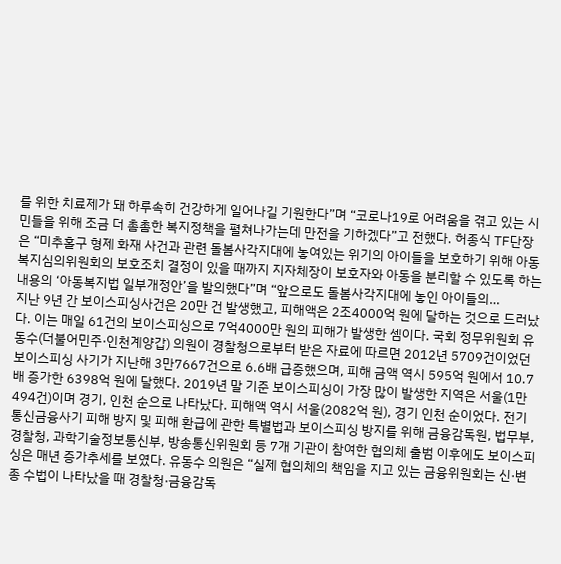를 위한 치료제가 돼 하루속히 건강하게 일어나길 기원한다”며 “코로나19로 어려움을 겪고 있는 시민들을 위해 조금 더 촘촘한 복지정책을 펼쳐나가는데 만전을 기하겠다”고 전했다. 허종식 TF단장은 “미추홀구 형제 화재 사건과 관련 돌봄사각지대에 놓여있는 위기의 아이들을 보호하기 위해 아동복지심의위원회의 보호조치 결정이 있을 때까지 지자체장이 보호자와 아동을 분리할 수 있도록 하는 내용의 ‘아동복지법 일부개정안’을 발의했다”며 “앞으로도 돌봄사각지대에 놓인 아이들의…
지난 9년 간 보이스피싱사건은 20만 건 발생했고, 피해액은 2조4000억 원에 달하는 것으로 드러났다. 이는 매일 61건의 보이스피싱으로 7억4000만 원의 피해가 발생한 셈이다. 국회 정무위원회 유동수(더불어민주·인천계양갑) 의원이 경찰청으로부터 받은 자료에 따르면 2012년 5709건이었던 보이스피싱 사기가 지난해 3만7667건으로 6.6배 급증했으며, 피해 금액 역시 595억 원에서 10.7배 증가한 6398억 원에 달했다. 2019년 말 기준 보이스피싱이 가장 많이 발생한 지역은 서울(1만494건)이며 경기, 인천 순으로 나타났다. 피해액 역시 서울(2082억 원), 경기 인천 순이었다. 전기통신금융사기 피해 방지 및 피해 환급에 관한 특별법과 보이스피싱 방지를 위해 금융감독원, 법무부, 경찰청, 과학기술정보통신부, 방송통신위원회 등 7개 기관이 참여한 협의체 출범 이후에도 보이스피싱은 매년 증가추세를 보였다. 유동수 의원은 “실제 협의체의 책임을 지고 있는 금융위원회는 신·변종 수법이 나타났을 때 경찰청·금융감독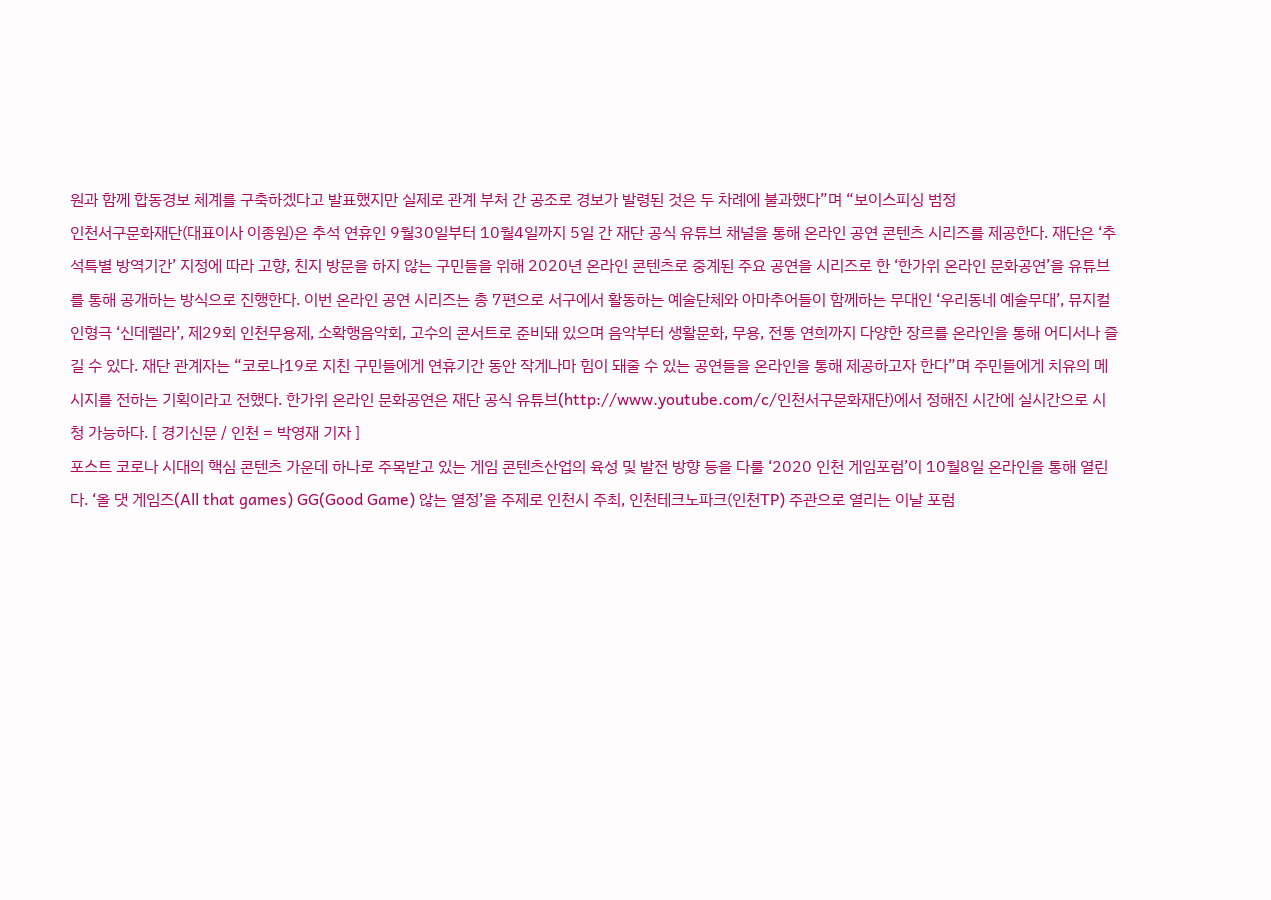원과 함께 합동경보 체계를 구축하겠다고 발표했지만 실제로 관계 부처 간 공조로 경보가 발령된 것은 두 차례에 불과했다”며 “보이스피싱 범정
인천서구문화재단(대표이사 이종원)은 추석 연휴인 9월30일부터 10월4일까지 5일 간 재단 공식 유튜브 채널을 통해 온라인 공연 콘텐츠 시리즈를 제공한다. 재단은 ‘추석특별 방역기간’ 지정에 따라 고향, 친지 방문을 하지 않는 구민들을 위해 2020년 온라인 콘텐츠로 중계된 주요 공연을 시리즈로 한 ‘한가위 온라인 문화공연’을 유튜브를 통해 공개하는 방식으로 진행한다. 이번 온라인 공연 시리즈는 총 7편으로 서구에서 활동하는 예술단체와 아마추어들이 함께하는 무대인 ‘우리동네 예술무대’, 뮤지컬 인형극 ‘신데렐라’, 제29회 인천무용제, 소확행음악회, 고수의 콘서트로 준비돼 있으며 음악부터 생활문화, 무용, 전통 연희까지 다양한 장르를 온라인을 통해 어디서나 즐길 수 있다. 재단 관계자는 “코로나19로 지친 구민들에게 연휴기간 동안 작게나마 힘이 돼줄 수 있는 공연들을 온라인을 통해 제공하고자 한다”며 주민들에게 치유의 메시지를 전하는 기획이라고 전했다. 한가위 온라인 문화공연은 재단 공식 유튜브(http://www.youtube.com/c/인천서구문화재단)에서 정해진 시간에 실시간으로 시청 가능하다. [ 경기신문 / 인천 = 박영재 기자 ]
포스트 코로나 시대의 핵심 콘텐츠 가운데 하나로 주목받고 있는 게임 콘텐츠산업의 육성 및 발전 방향 등을 다룰 ‘2020 인천 게임포럼’이 10월8일 온라인을 통해 열린다. ‘올 댓 게임즈(All that games) GG(Good Game) 않는 열정’을 주제로 인천시 주최, 인천테크노파크(인천TP) 주관으로 열리는 이날 포럼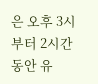은 오후 3시부터 2시간 동안 유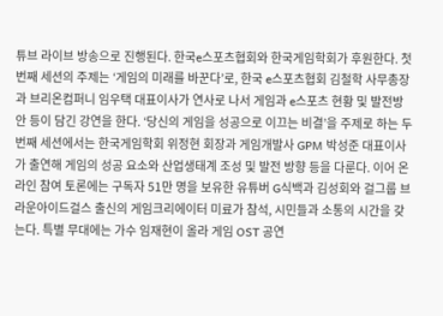튜브 라이브 방송으로 진행된다. 한국e스포츠협회와 한국게임학회가 후원한다. 첫 번째 세션의 주제는 ‘게임의 미래를 바꾼다’로, 한국 e스포츠협회 김철학 사무총장과 브리온컴퍼니 임우택 대표이사가 연사로 나서 게임과 e스포츠 현황 및 발전방안 등이 담긴 강연을 한다. ‘당신의 게임을 성공으로 이끄는 비결’을 주제로 하는 두 번째 세션에서는 한국게임학회 위정현 회장과 게임개발사 GPM 박성준 대표이사가 출연해 게임의 성공 요소와 산업생태계 조성 및 발전 방향 등을 다룬다. 이어 온라인 참여 토론에는 구독자 51만 명을 보유한 유튜버 G식백과 김성회와 걸그룹 브라운아이드걸스 출신의 게임크리에이터 미료가 참석, 시민들과 소통의 시간을 갖는다. 특별 무대에는 가수 임재현이 올라 게임 OST 공연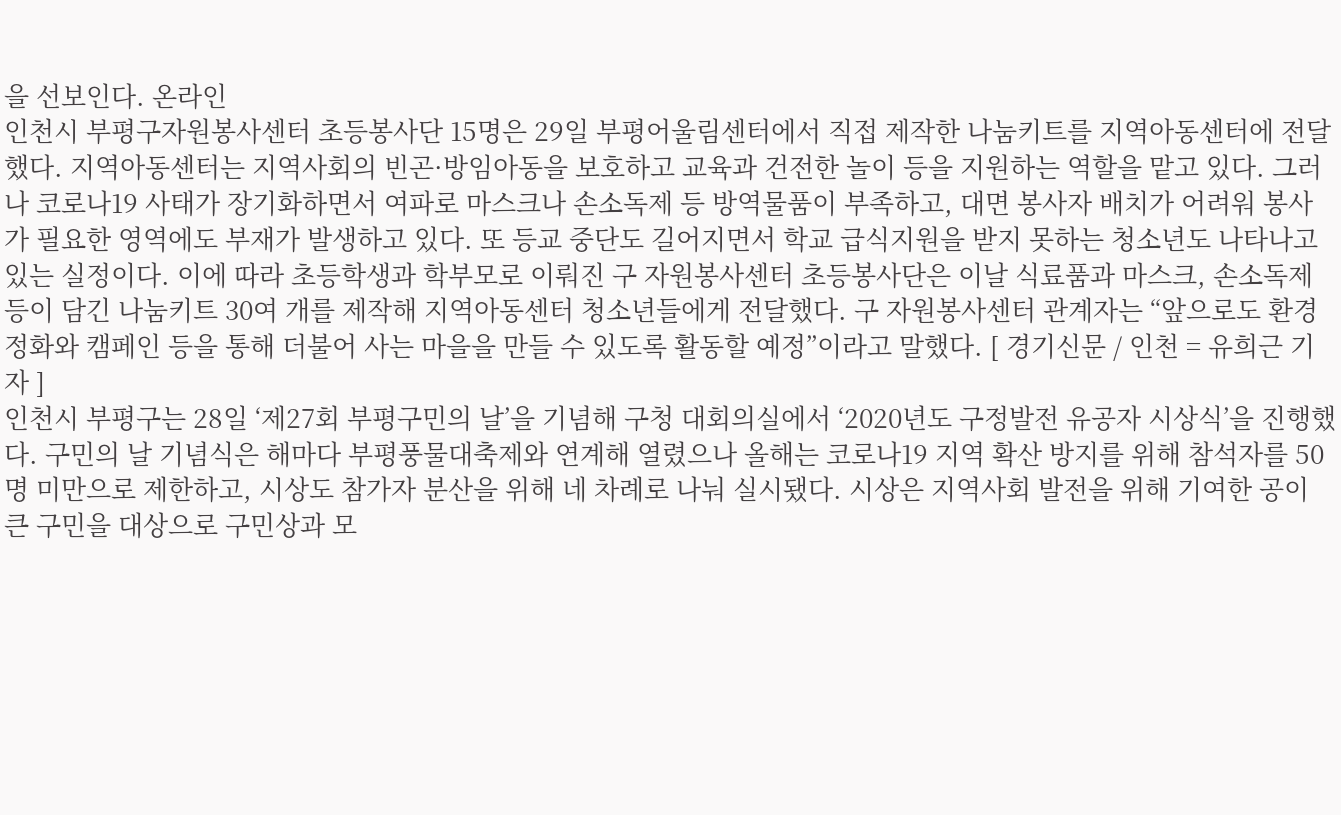을 선보인다. 온라인
인천시 부평구자원봉사센터 초등봉사단 15명은 29일 부평어울림센터에서 직접 제작한 나눔키트를 지역아동센터에 전달했다. 지역아동센터는 지역사회의 빈곤·방임아동을 보호하고 교육과 건전한 놀이 등을 지원하는 역할을 맡고 있다. 그러나 코로나19 사태가 장기화하면서 여파로 마스크나 손소독제 등 방역물품이 부족하고, 대면 봉사자 배치가 어려워 봉사가 필요한 영역에도 부재가 발생하고 있다. 또 등교 중단도 길어지면서 학교 급식지원을 받지 못하는 청소년도 나타나고 있는 실정이다. 이에 따라 초등학생과 학부모로 이뤄진 구 자원봉사센터 초등봉사단은 이날 식료품과 마스크, 손소독제 등이 담긴 나눔키트 30여 개를 제작해 지역아동센터 청소년들에게 전달했다. 구 자원봉사센터 관계자는 “앞으로도 환경정화와 캠페인 등을 통해 더불어 사는 마을을 만들 수 있도록 활동할 예정”이라고 말했다. [ 경기신문 / 인천 = 유희근 기자 ]
인천시 부평구는 28일 ‘제27회 부평구민의 날’을 기념해 구청 대회의실에서 ‘2020년도 구정발전 유공자 시상식’을 진행했다. 구민의 날 기념식은 해마다 부평풍물대축제와 연계해 열렸으나 올해는 코로나19 지역 확산 방지를 위해 참석자를 50명 미만으로 제한하고, 시상도 참가자 분산을 위해 네 차례로 나눠 실시됐다. 시상은 지역사회 발전을 위해 기여한 공이 큰 구민을 대상으로 구민상과 모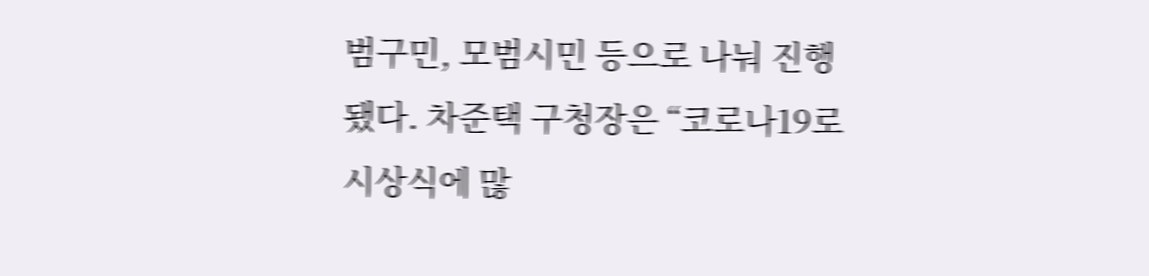범구민, 모범시민 등으로 나눠 진행됐다. 차준택 구청장은 “코로나19로 시상식에 많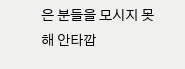은 분들을 모시지 못해 안타깝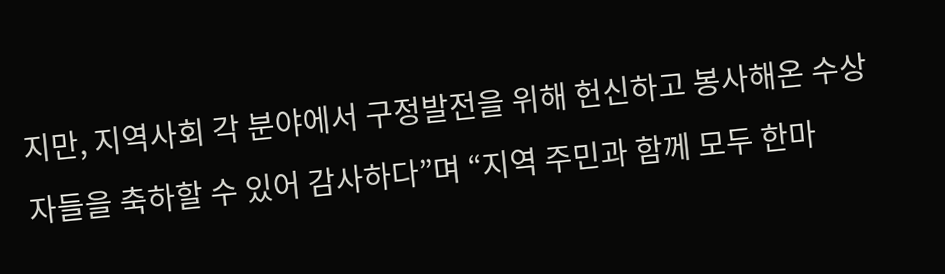지만, 지역사회 각 분야에서 구정발전을 위해 헌신하고 봉사해온 수상자들을 축하할 수 있어 감사하다”며 “지역 주민과 함께 모두 한마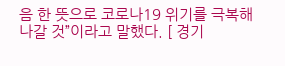음 한 뜻으로 코로나19 위기를 극복해 나갈 것”이라고 말했다. [ 경기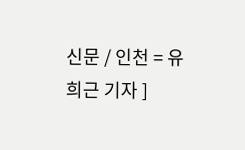신문 / 인천 = 유희근 기자 ]